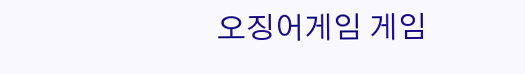오징어게임 게임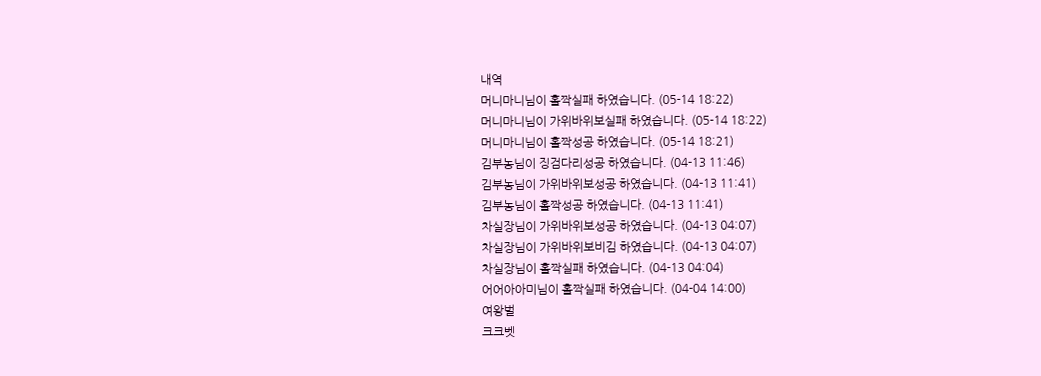내역
머니마니님이 홀짝실패 하였습니다. (05-14 18:22)
머니마니님이 가위바위보실패 하였습니다. (05-14 18:22)
머니마니님이 홀짝성공 하였습니다. (05-14 18:21)
김부농님이 징검다리성공 하였습니다. (04-13 11:46)
김부농님이 가위바위보성공 하였습니다. (04-13 11:41)
김부농님이 홀짝성공 하였습니다. (04-13 11:41)
차실장님이 가위바위보성공 하였습니다. (04-13 04:07)
차실장님이 가위바위보비김 하였습니다. (04-13 04:07)
차실장님이 홀짝실패 하였습니다. (04-13 04:04)
어어아아미님이 홀짝실패 하였습니다. (04-04 14:00)
여왕벌
크크벳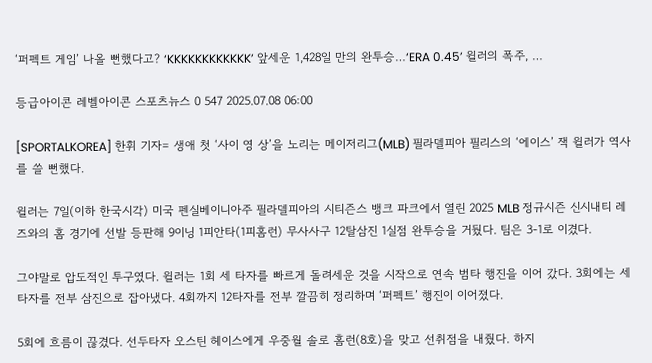‘퍼펙트 게임’ 나올 뻔했다고? ‘KKKKKKKKKKKK’ 앞세운 1,428일 만의 완투승…‘ERA 0.45’ 윌러의 폭주, …

등급아이콘 레벨아이콘 스포츠뉴스 0 547 2025.07.08 06:00

[SPORTALKOREA] 한휘 기자= 생애 첫 ‘사이 영 상’을 노리는 메이저리그(MLB) 필라델피아 필리스의 ‘에이스’ 잭 윌러가 역사를 쓸 뻔했다.

윌러는 7일(이하 한국시각) 미국 펜실베이니아주 필라델피아의 시티즌스 뱅크 파크에서 열린 2025 MLB 정규시즌 신시내티 레즈와의 홈 경기에 선발 등판해 9이닝 1피안타(1피홈런) 무사사구 12탈삼진 1실점 완투승을 거뒀다. 팀은 3-1로 이겼다.

그야말로 압도적인 투구였다. 윌러는 1회 세 타자를 빠르게 돌려세운 것을 시작으로 연속 범타 행진을 이어 갔다. 3회에는 세 타자를 전부 삼진으로 잡아냈다. 4회까지 12타자를 전부 깔끔히 정리하며 ‘퍼펙트’ 행진이 이어졌다.

5회에 흐름이 끊겼다. 선두타자 오스틴 헤이스에게 우중월 솔로 홈런(8호)을 맞고 선취점을 내줬다. 하지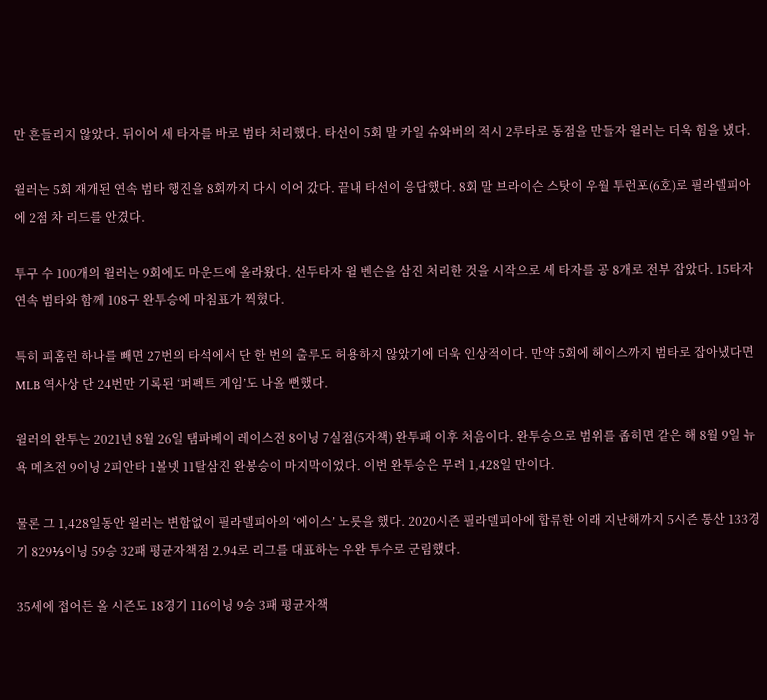만 흔들리지 않았다. 뒤이어 세 타자를 바로 범타 처리했다. 타선이 5회 말 카일 슈와버의 적시 2루타로 동점을 만들자 윌러는 더욱 힘을 냈다.

윌러는 5회 재개된 연속 범타 행진을 8회까지 다시 이어 갔다. 끝내 타선이 응답했다. 8회 말 브라이슨 스탓이 우월 투런포(6호)로 필라델피아에 2점 차 리드를 안겼다.

투구 수 100개의 윌러는 9회에도 마운드에 올라왔다. 선두타자 윌 벤슨을 삼진 처리한 것을 시작으로 세 타자를 공 8개로 전부 잡았다. 15타자 연속 범타와 함께 108구 완투승에 마침표가 찍혔다.

특히 피홈런 하나를 빼면 27번의 타석에서 단 한 번의 출루도 허용하지 않았기에 더욱 인상적이다. 만약 5회에 헤이스까지 범타로 잡아냈다면 MLB 역사상 단 24번만 기록된 ‘퍼펙트 게임’도 나올 뻔했다.

윌러의 완투는 2021년 8월 26일 탬파베이 레이스전 8이닝 7실점(5자책) 완투패 이후 처음이다. 완투승으로 범위를 좁히면 같은 해 8월 9일 뉴욕 메츠전 9이닝 2피안타 1볼넷 11탈삼진 완봉승이 마지막이었다. 이번 완투승은 무려 1,428일 만이다.

물론 그 1,428일동안 윌러는 변함없이 필라델피아의 ‘에이스’ 노릇을 했다. 2020시즌 필라델피아에 합류한 이래 지난해까지 5시즌 통산 133경기 829⅓이닝 59승 32패 평균자책점 2.94로 리그를 대표하는 우완 투수로 군림했다.

35세에 접어든 올 시즌도 18경기 116이닝 9승 3패 평균자책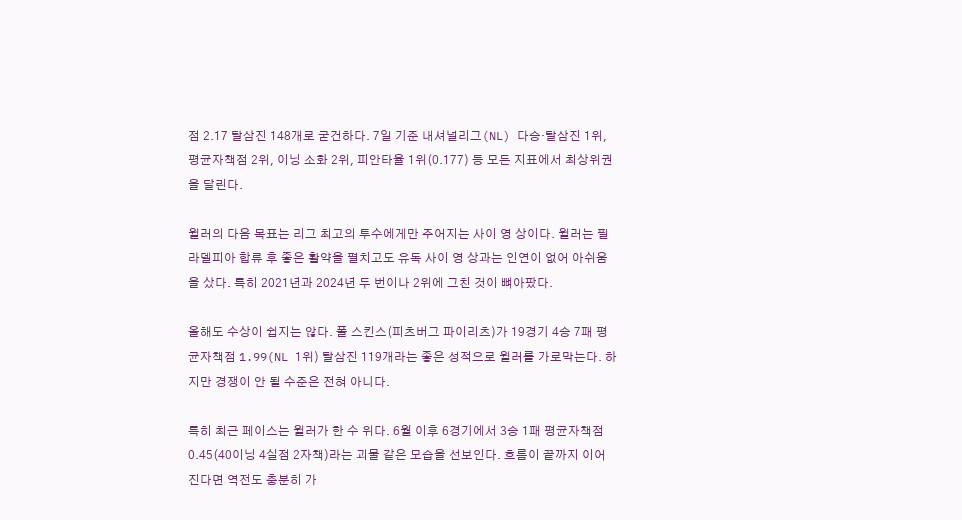점 2.17 탈삼진 148개로 굳건하다. 7일 기준 내셔널리그(NL) 다승·탈삼진 1위, 평균자책점 2위, 이닝 소화 2위, 피안타율 1위(0.177) 등 모든 지표에서 최상위권을 달린다.

윌러의 다음 목표는 리그 최고의 투수에게만 주어지는 사이 영 상이다. 윌러는 필라델피아 합류 후 좋은 활약을 펼치고도 유독 사이 영 상과는 인연이 없어 아쉬움을 샀다. 특히 2021년과 2024년 두 번이나 2위에 그친 것이 뼈아팠다.

올해도 수상이 쉽지는 않다. 폴 스킨스(피츠버그 파이리츠)가 19경기 4승 7패 평균자책점 1.99(NL 1위) 탈삼진 119개라는 좋은 성적으로 윌러를 가로막는다. 하지만 경쟁이 안 될 수준은 전혀 아니다.

특히 최근 페이스는 윌러가 한 수 위다. 6월 이후 6경기에서 3승 1패 평균자책점 0.45(40이닝 4실점 2자책)라는 괴물 같은 모습을 선보인다. 흐름이 끝까지 이어진다면 역전도 충분히 가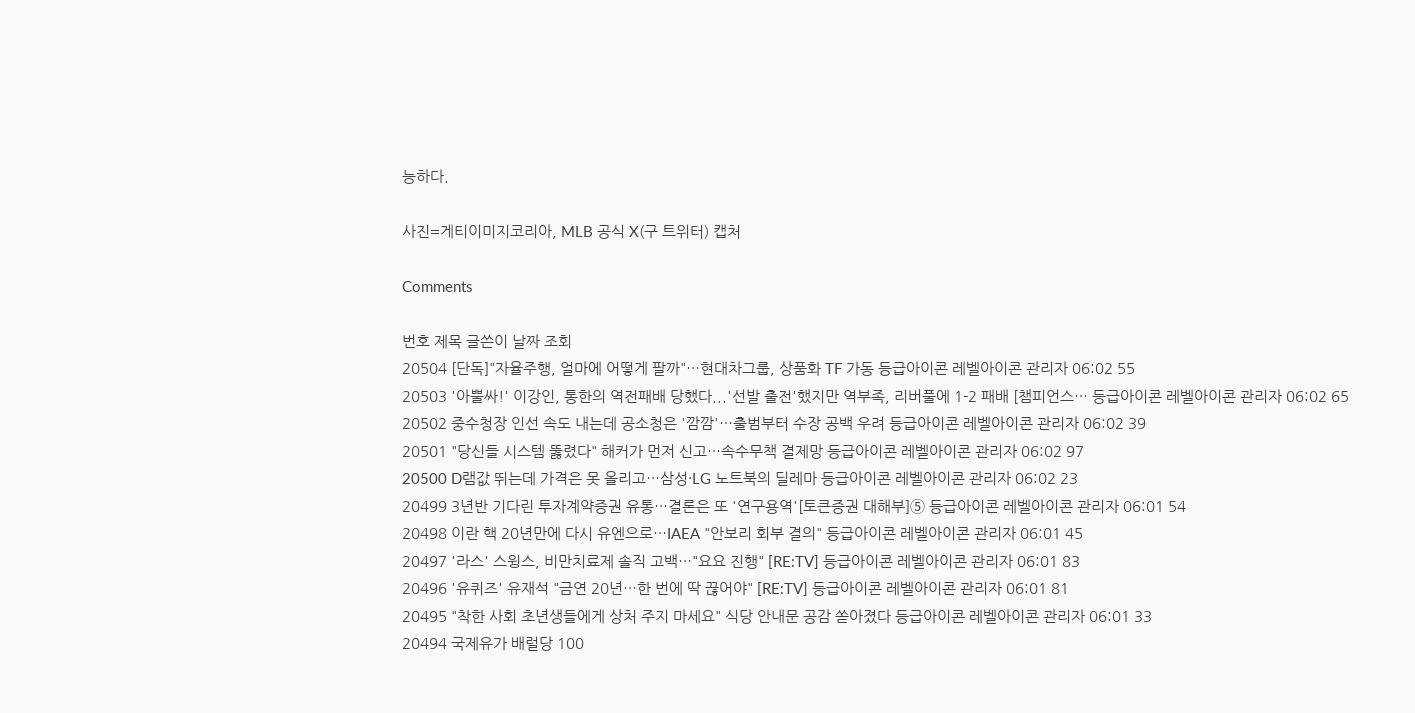능하다.

사진=게티이미지코리아, MLB 공식 X(구 트위터) 캡처

Comments

번호 제목 글쓴이 날짜 조회
20504 [단독]"자율주행, 얼마에 어떻게 팔까"…현대차그룹, 상품화 TF 가동 등급아이콘 레벨아이콘 관리자 06:02 55
20503 '아뿔싸!' 이강인, 통한의 역전패배 당했다...'선발 출전'했지만 역부족, 리버풀에 1-2 패배 [챔피언스… 등급아이콘 레벨아이콘 관리자 06:02 65
20502 중수청장 인선 속도 내는데 공소청은 '깜깜'…출범부터 수장 공백 우려 등급아이콘 레벨아이콘 관리자 06:02 39
20501 "당신들 시스템 뚫렸다" 해커가 먼저 신고…속수무책 결제망 등급아이콘 레벨아이콘 관리자 06:02 97
20500 D램값 뛰는데 가격은 못 올리고…삼성·LG 노트북의 딜레마 등급아이콘 레벨아이콘 관리자 06:02 23
20499 3년반 기다린 투자계약증권 유통…결론은 또 '연구용역'[토큰증권 대해부]⑤ 등급아이콘 레벨아이콘 관리자 06:01 54
20498 이란 핵 20년만에 다시 유엔으로…IAEA "안보리 회부 결의" 등급아이콘 레벨아이콘 관리자 06:01 45
20497 '라스' 스윙스, 비만치료제 솔직 고백…"요요 진행" [RE:TV] 등급아이콘 레벨아이콘 관리자 06:01 83
20496 '유퀴즈' 유재석 "금연 20년…한 번에 딱 끊어야" [RE:TV] 등급아이콘 레벨아이콘 관리자 06:01 81
20495 "착한 사회 초년생들에게 상처 주지 마세요" 식당 안내문 공감 쏟아졌다 등급아이콘 레벨아이콘 관리자 06:01 33
20494 국제유가 배럴당 100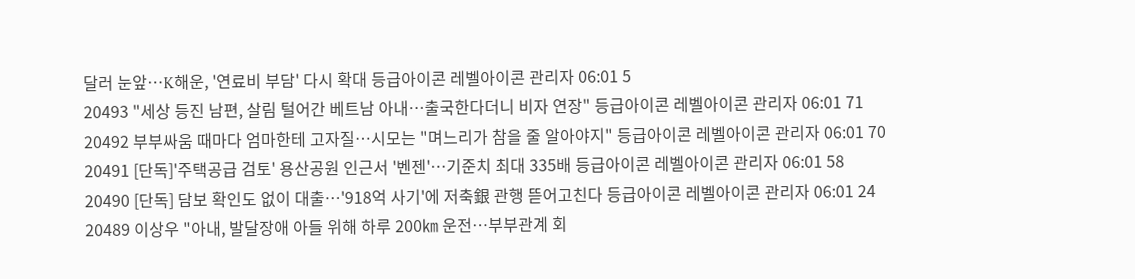달러 눈앞…K해운, '연료비 부담' 다시 확대 등급아이콘 레벨아이콘 관리자 06:01 5
20493 "세상 등진 남편, 살림 털어간 베트남 아내…출국한다더니 비자 연장" 등급아이콘 레벨아이콘 관리자 06:01 71
20492 부부싸움 때마다 엄마한테 고자질…시모는 "며느리가 참을 줄 알아야지" 등급아이콘 레벨아이콘 관리자 06:01 70
20491 [단독]'주택공급 검토' 용산공원 인근서 '벤젠'…기준치 최대 335배 등급아이콘 레벨아이콘 관리자 06:01 58
20490 [단독] 담보 확인도 없이 대출…'918억 사기'에 저축銀 관행 뜯어고친다 등급아이콘 레벨아이콘 관리자 06:01 24
20489 이상우 "아내, 발달장애 아들 위해 하루 200㎞ 운전…부부관계 회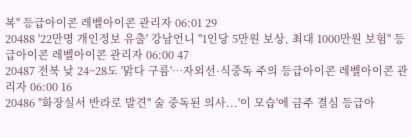복" 등급아이콘 레벨아이콘 관리자 06:01 29
20488 '22만명 개인정보 유출' 강남언니 "1인당 5만원 보상, 최대 1000만원 보험" 등급아이콘 레벨아이콘 관리자 06:00 47
20487 전북 낮 24~28도 '맑다 구름'…자외선·식중독 주의 등급아이콘 레벨아이콘 관리자 06:00 16
20486 "화장실서 반라로 발견" 술 중독된 의사...'이 모습'에 금주 결심 등급아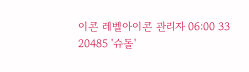이콘 레벨아이콘 관리자 06:00 33
20485 '슈돌'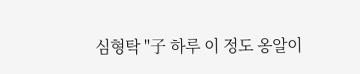심형탁 "子 하루 이 정도 옹알이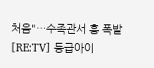처음"…수족관서 흥 폭발 [RE:TV] 등급아이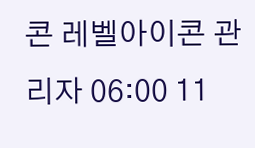콘 레벨아이콘 관리자 06:00 11